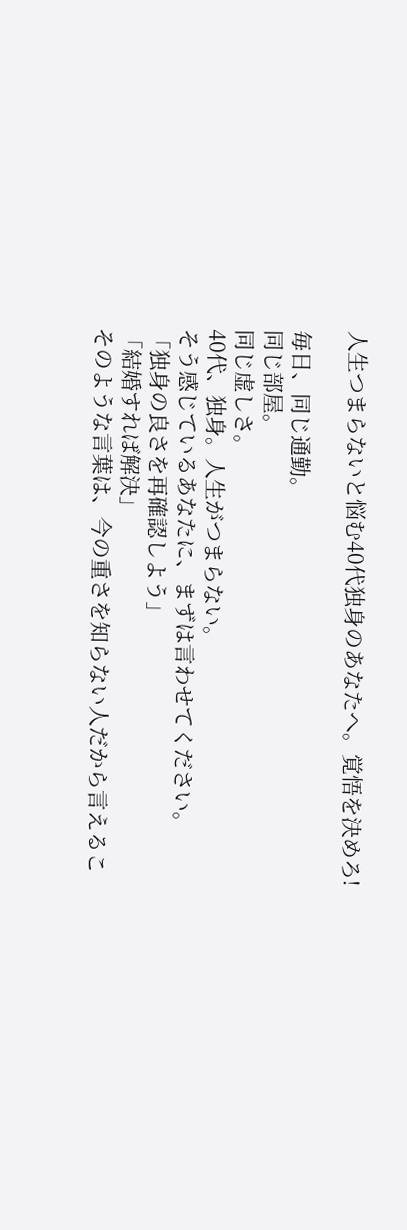人生つまらないと悩む40代独身のあなたへ。覚悟を決めろ!

毎日、同じ通勤。
同じ部屋。
同じ虚しさ。
40代、独身。人生がつまらない。
そう感じているあなたに、まずは言わせてください。
「独身の良さを再確認しよう」
「結婚すれば解決」
そのような言葉は、今の重さを知らない人だから言えるこ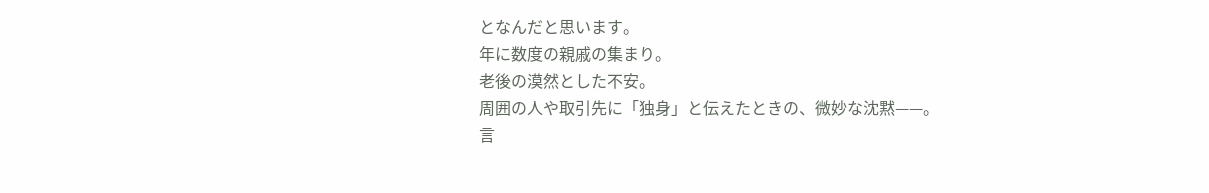となんだと思います。
年に数度の親戚の集まり。
老後の漠然とした不安。
周囲の人や取引先に「独身」と伝えたときの、微妙な沈黙——。
言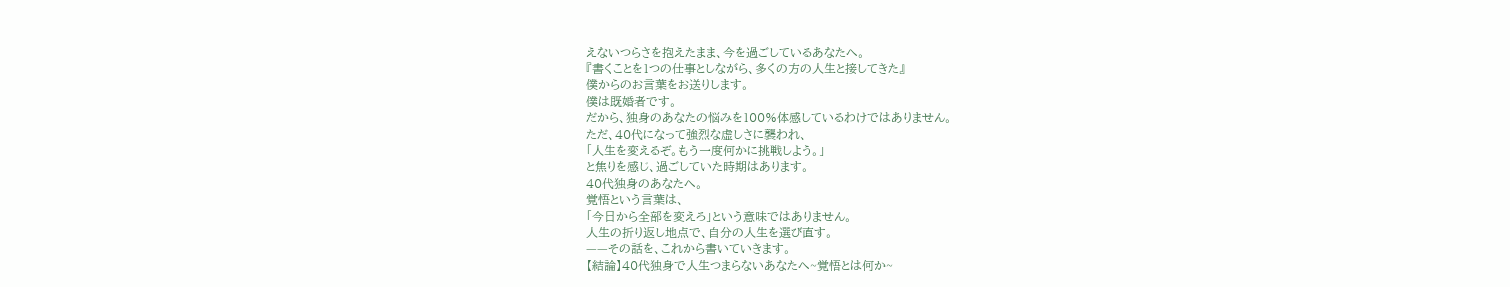えないつらさを抱えたまま、今を過ごしているあなたへ。
『書くことを1つの仕事としながら、多くの方の人生と接してきた』
僕からのお言葉をお送りします。
僕は既婚者です。
だから、独身のあなたの悩みを100%体感しているわけではありません。
ただ、40代になって強烈な虚しさに襲われ、
「人生を変えるぞ。もう一度何かに挑戦しよう。」
と焦りを感じ、過ごしていた時期はあります。
40代独身のあなたへ。
覚悟という言葉は、
「今日から全部を変えろ」という意味ではありません。
人生の折り返し地点で、自分の人生を選び直す。
——その話を、これから書いていきます。
【結論】40代独身で人生つまらないあなたへ~覚悟とは何か~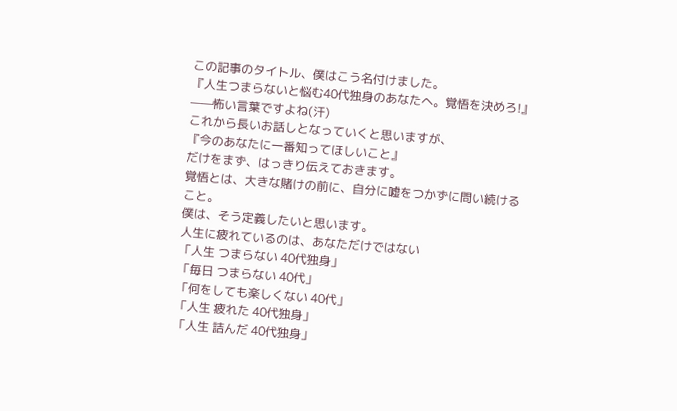この記事のタイトル、僕はこう名付けました。
『人生つまらないと悩む40代独身のあなたへ。覚悟を決めろ!』
——怖い言葉ですよね(汗)
これから長いお話しとなっていくと思いますが、
『今のあなたに一番知ってほしいこと』
だけをまず、はっきり伝えておきます。
覚悟とは、大きな賭けの前に、自分に嘘をつかずに問い続けること。
僕は、そう定義したいと思います。
人生に疲れているのは、あなただけではない
「人生 つまらない 40代独身」
「毎日 つまらない 40代」
「何をしても楽しくない 40代」
「人生 疲れた 40代独身」
「人生 詰んだ 40代独身」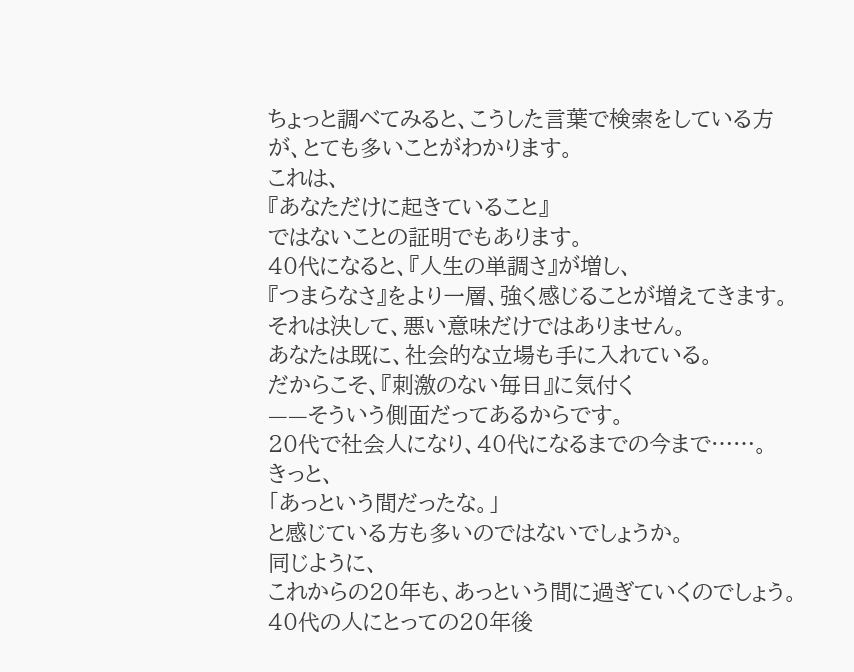ちょっと調べてみると、こうした言葉で検索をしている方が、とても多いことがわかります。
これは、
『あなただけに起きていること』
ではないことの証明でもあります。
40代になると、『人生の単調さ』が増し、
『つまらなさ』をより一層、強く感じることが増えてきます。
それは決して、悪い意味だけではありません。
あなたは既に、社会的な立場も手に入れている。
だからこそ、『刺激のない毎日』に気付く
——そういう側面だってあるからです。
20代で社会人になり、40代になるまでの今まで……。
きっと、
「あっという間だったな。」
と感じている方も多いのではないでしょうか。
同じように、
これからの20年も、あっという間に過ぎていくのでしょう。
40代の人にとっての20年後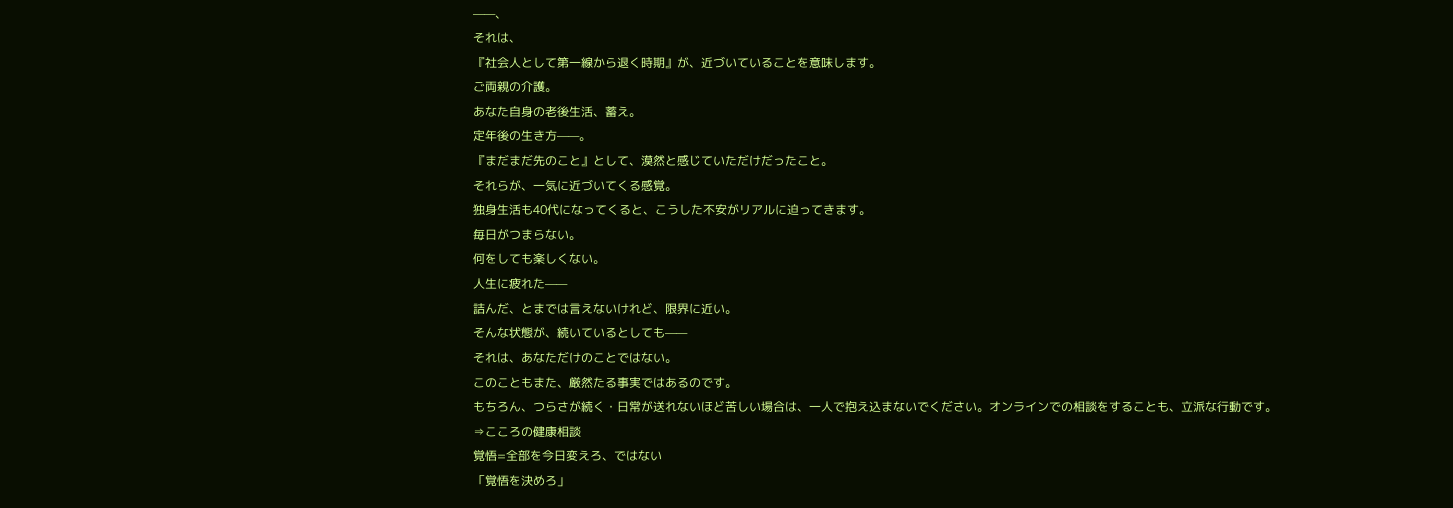——、
それは、
『社会人として第一線から退く時期』が、近づいていることを意味します。
ご両親の介護。
あなた自身の老後生活、蓄え。
定年後の生き方——。
『まだまだ先のこと』として、漠然と感じていただけだったこと。
それらが、一気に近づいてくる感覚。
独身生活も40代になってくると、こうした不安がリアルに迫ってきます。
毎日がつまらない。
何をしても楽しくない。
人生に疲れた——
詰んだ、とまでは言えないけれど、限界に近い。
そんな状態が、続いているとしても——
それは、あなただけのことではない。
このこともまた、厳然たる事実ではあるのです。
もちろん、つらさが続く・日常が送れないほど苦しい場合は、一人で抱え込まないでください。オンラインでの相談をすることも、立派な行動です。
⇒こころの健康相談
覚悟=全部を今日変えろ、ではない
「覚悟を決めろ」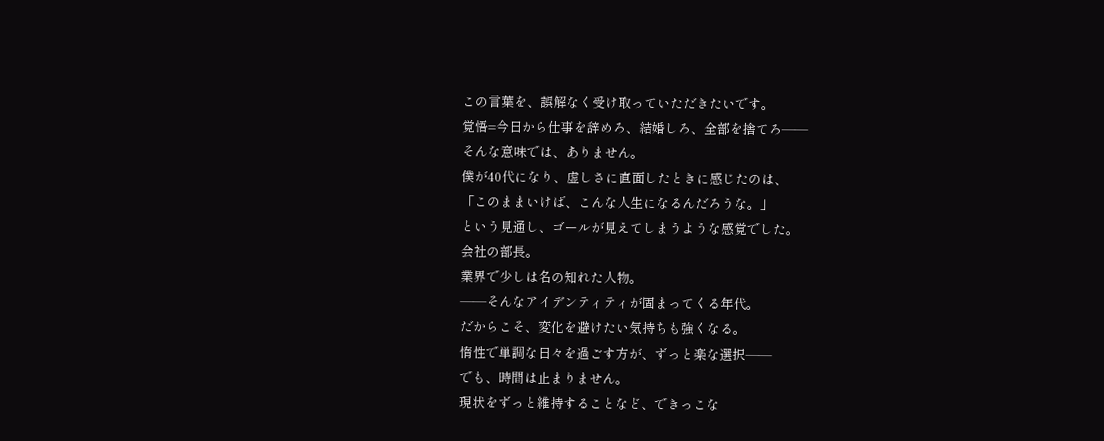この言葉を、誤解なく受け取っていただきたいです。
覚悟=今日から仕事を辞めろ、結婚しろ、全部を捨てろ——
そんな意味では、ありません。
僕が40代になり、虚しさに直面したときに感じたのは、
「このままいけば、こんな人生になるんだろうな。」
という見通し、ゴールが見えてしまうような感覚でした。
会社の部長。
業界で少しは名の知れた人物。
——そんなアイデンティティが固まってくる年代。
だからこそ、変化を避けたい気持ちも強くなる。
惰性で単調な日々を過ごす方が、ずっと楽な選択——
でも、時間は止まりません。
現状をずっと維持することなど、できっこな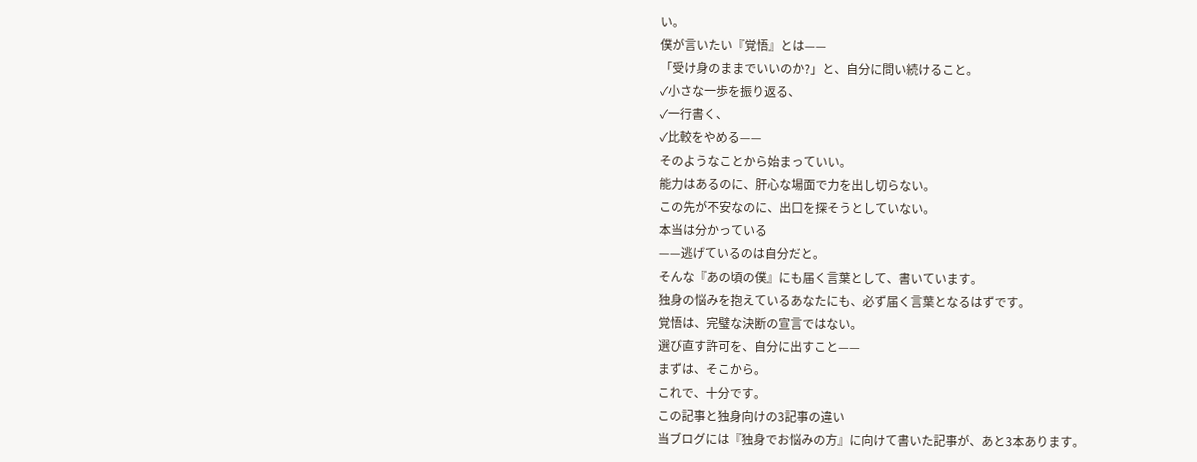い。
僕が言いたい『覚悟』とは——
「受け身のままでいいのか?」と、自分に問い続けること。
✓小さな一歩を振り返る、
✓一行書く、
✓比較をやめる——
そのようなことから始まっていい。
能力はあるのに、肝心な場面で力を出し切らない。
この先が不安なのに、出口を探そうとしていない。
本当は分かっている
——逃げているのは自分だと。
そんな『あの頃の僕』にも届く言葉として、書いています。
独身の悩みを抱えているあなたにも、必ず届く言葉となるはずです。
覚悟は、完璧な決断の宣言ではない。
選び直す許可を、自分に出すこと——
まずは、そこから。
これで、十分です。
この記事と独身向けの3記事の違い
当ブログには『独身でお悩みの方』に向けて書いた記事が、あと3本あります。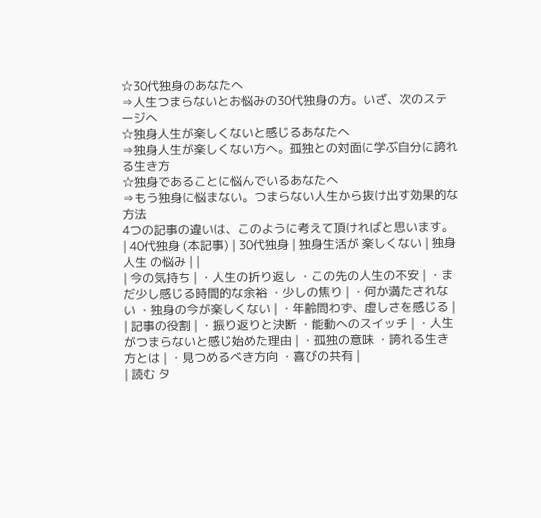☆30代独身のあなたへ
⇒人生つまらないとお悩みの30代独身の方。いざ、次のステージへ
☆独身人生が楽しくないと感じるあなたへ
⇒独身人生が楽しくない方へ。孤独との対面に学ぶ自分に誇れる生き方
☆独身であることに悩んでいるあなたへ
⇒もう独身に悩まない。つまらない人生から抜け出す効果的な方法
4つの記事の違いは、このように考えて頂ければと思います。
| 40代独身 (本記事) | 30代独身 | 独身生活が 楽しくない | 独身人生 の悩み | |
| 今の気持ち | ・人生の折り返し ・この先の人生の不安 | ・まだ少し感じる時間的な余裕 ・少しの焦り | ・何か満たされない ・独身の今が楽しくない | ・年齢問わず、虚しさを感じる |
| 記事の役割 | ・振り返りと決断 ・能動へのスイッチ | ・人生がつまらないと感じ始めた理由 | ・孤独の意味 ・誇れる生き方とは | ・見つめるべき方向 ・喜びの共有 |
| 読む タ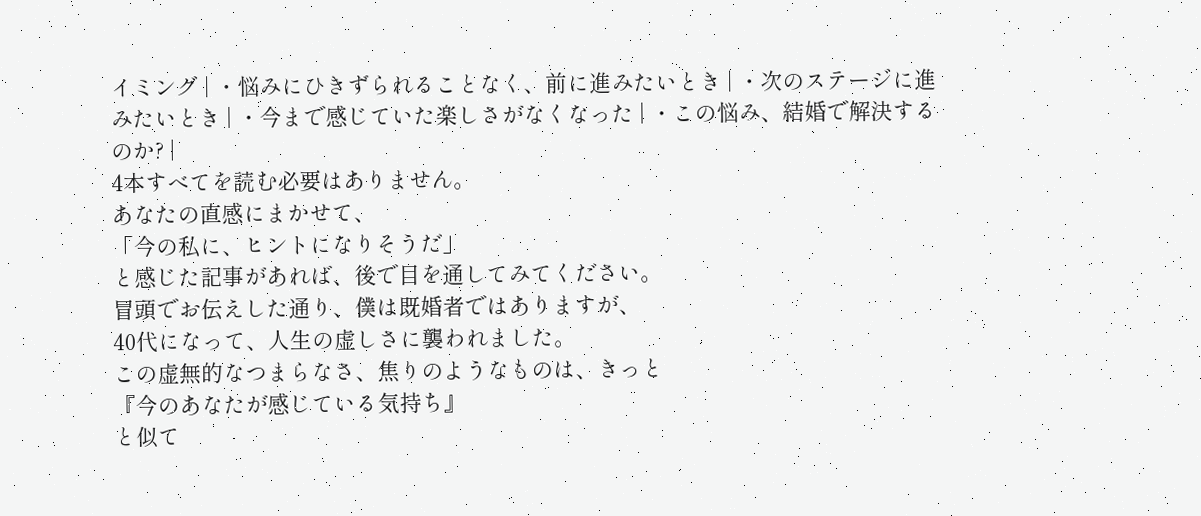イミング | ・悩みにひきずられることなく、前に進みたいとき | ・次のステージに進みたいとき | ・今まで感じていた楽しさがなくなった | ・この悩み、結婚で解決するのか? |
4本すべてを読む必要はありません。
あなたの直感にまかせて、
「今の私に、ヒントになりそうだ」
と感じた記事があれば、後で目を通してみてください。
冒頭でお伝えした通り、僕は既婚者ではありますが、
40代になって、人生の虚しさに襲われました。
この虚無的なつまらなさ、焦りのようなものは、きっと
『今のあなたが感じている気持ち』
と似て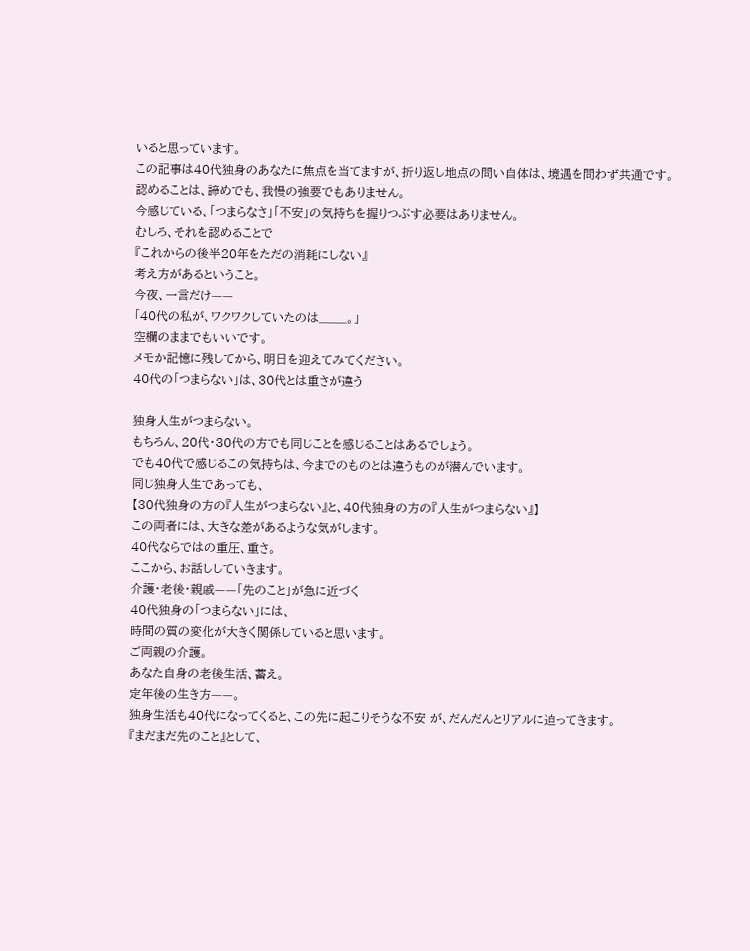いると思っています。
この記事は40代独身のあなたに焦点を当てますが、折り返し地点の問い自体は、境遇を問わず共通です。
認めることは、諦めでも、我慢の強要でもありません。
今感じている、「つまらなさ」「不安」の気持ちを握りつぶす必要はありません。
むしろ、それを認めることで
『これからの後半20年をただの消耗にしない』
考え方があるということ。
今夜、一言だけ——
「40代の私が、ワクワクしていたのは____。」
空欄のままでもいいです。
メモか記憶に残してから、明日を迎えてみてください。
40代の「つまらない」は、30代とは重さが違う

独身人生がつまらない。
もちろん、20代・30代の方でも同じことを感じることはあるでしょう。
でも40代で感じるこの気持ちは、今までのものとは違うものが潜んでいます。
同じ独身人生であっても、
【30代独身の方の『人生がつまらない』と、40代独身の方の『人生がつまらない』】
この両者には、大きな差があるような気がします。
40代ならではの重圧、重さ。
ここから、お話ししていきます。
介護・老後・親戚——「先のこと」が急に近づく
40代独身の「つまらない」には、
時間の質の変化が大きく関係していると思います。
ご両親の介護。
あなた自身の老後生活、蓄え。
定年後の生き方——。
独身生活も40代になってくると、この先に起こりそうな不安 が、だんだんとリアルに迫ってきます。
『まだまだ先のこと』として、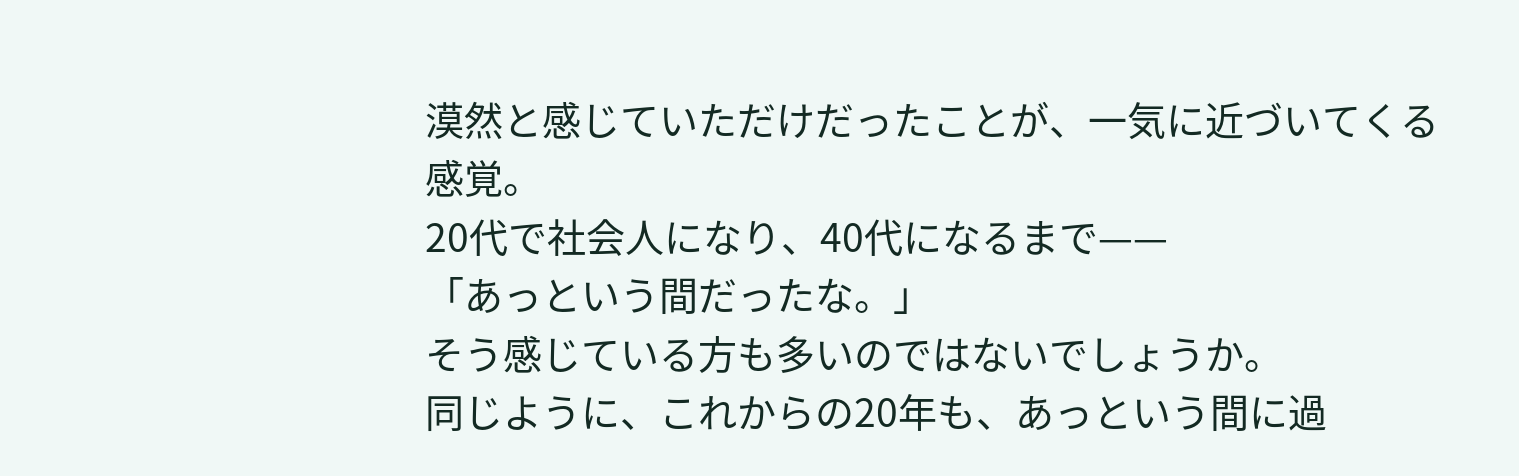漠然と感じていただけだったことが、一気に近づいてくる感覚。
20代で社会人になり、40代になるまで——
「あっという間だったな。」
そう感じている方も多いのではないでしょうか。
同じように、これからの20年も、あっという間に過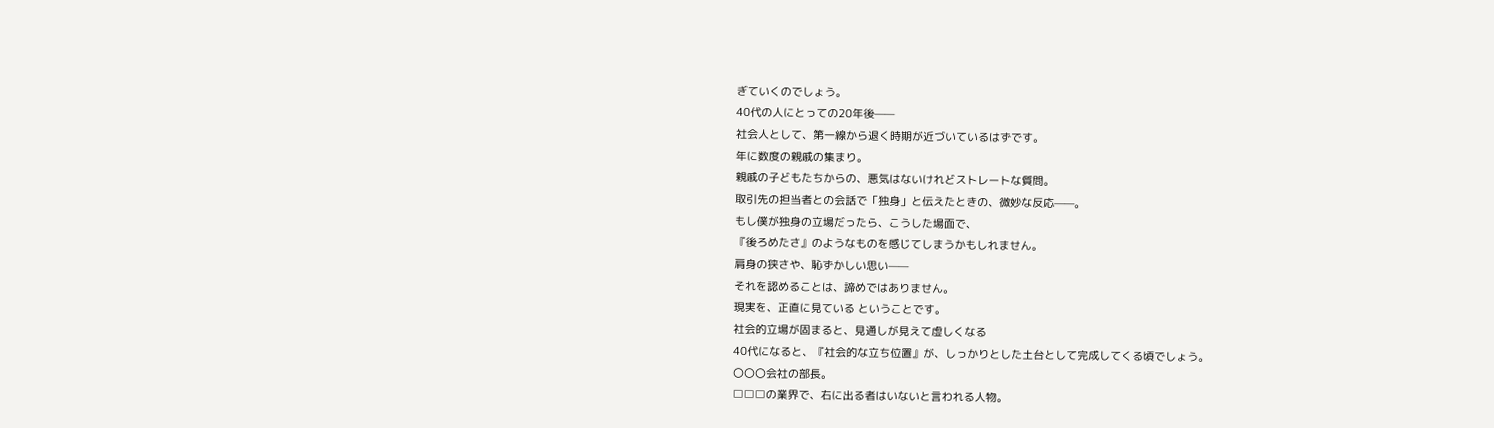ぎていくのでしょう。
40代の人にとっての20年後——
社会人として、第一線から退く時期が近づいているはずです。
年に数度の親戚の集まり。
親戚の子どもたちからの、悪気はないけれどストレートな質問。
取引先の担当者との会話で「独身」と伝えたときの、微妙な反応——。
もし僕が独身の立場だったら、こうした場面で、
『後ろめたさ』のようなものを感じてしまうかもしれません。
肩身の狭さや、恥ずかしい思い——
それを認めることは、諦めではありません。
現実を、正直に見ている ということです。
社会的立場が固まると、見通しが見えて虚しくなる
40代になると、『社会的な立ち位置』が、しっかりとした土台として完成してくる頃でしょう。
〇〇〇会社の部長。
□□□の業界で、右に出る者はいないと言われる人物。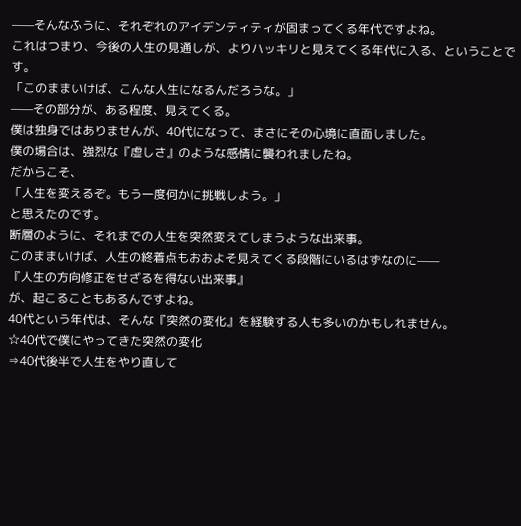——そんなふうに、それぞれのアイデンティティが固まってくる年代ですよね。
これはつまり、今後の人生の見通しが、よりハッキリと見えてくる年代に入る、ということです。
「このままいけば、こんな人生になるんだろうな。」
——その部分が、ある程度、見えてくる。
僕は独身ではありませんが、40代になって、まさにその心境に直面しました。
僕の場合は、強烈な『虚しさ』のような感情に襲われましたね。
だからこそ、
「人生を変えるぞ。もう一度何かに挑戦しよう。」
と思えたのです。
断層のように、それまでの人生を突然変えてしまうような出来事。
このままいけば、人生の終着点もおおよそ見えてくる段階にいるはずなのに——
『人生の方向修正をせざるを得ない出来事』
が、起こることもあるんですよね。
40代という年代は、そんな『突然の変化』を経験する人も多いのかもしれません。
☆40代で僕にやってきた突然の変化
⇒40代後半で人生をやり直して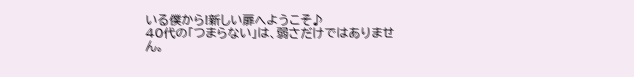いる僕から!新しい扉へようこそ♪
40代の「つまらない」は、弱さだけではありません。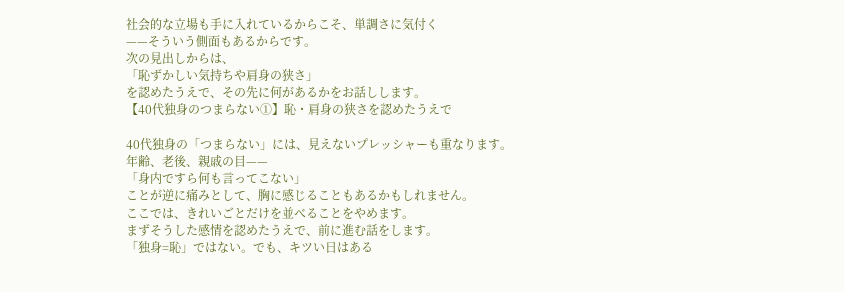社会的な立場も手に入れているからこそ、単調さに気付く
——そういう側面もあるからです。
次の見出しからは、
「恥ずかしい気持ちや肩身の狭さ」
を認めたうえで、その先に何があるかをお話しします。
【40代独身のつまらない①】恥・肩身の狭さを認めたうえで

40代独身の「つまらない」には、見えないプレッシャーも重なります。
年齢、老後、親戚の目——
「身内ですら何も言ってこない」
ことが逆に痛みとして、胸に感じることもあるかもしれません。
ここでは、きれいごとだけを並べることをやめます。
まずそうした感情を認めたうえで、前に進む話をします。
「独身=恥」ではない。でも、キツい日はある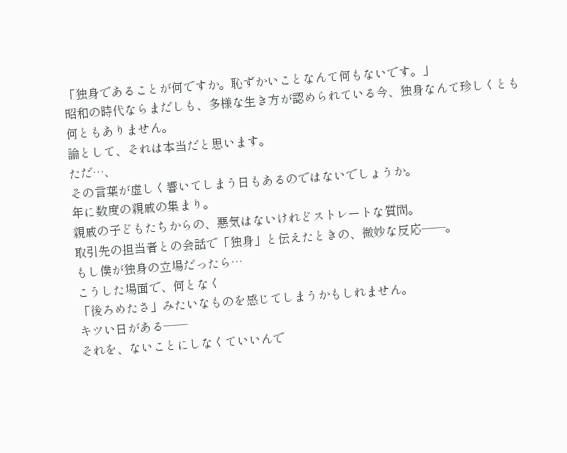「独身であることが何ですか。恥ずかいことなんて何もないです。」
昭和の時代ならまだしも、多様な生き方が認められている今、独身なんて珍しくとも何ともありません。
論として、それは本当だと思います。
ただ…、
その言葉が虚しく響いてしまう日もあるのではないでしょうか。
年に数度の親戚の集まり。
親戚の子どもたちからの、悪気はないけれどストレートな質問。
取引先の担当者との会話で「独身」と伝えたときの、微妙な反応——。
もし僕が独身の立場だったら…
こうした場面で、何となく
「後ろめたさ」みたいなものを感じてしまうかもしれません。
キツい日がある——
それを、ないことにしなくていいんで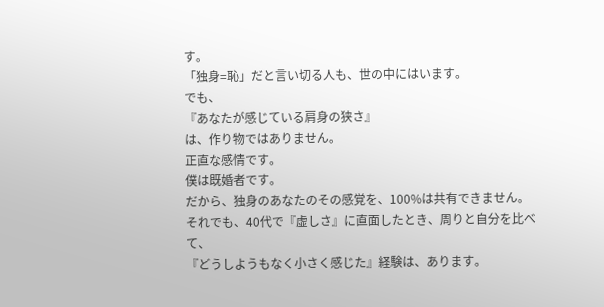す。
「独身=恥」だと言い切る人も、世の中にはいます。
でも、
『あなたが感じている肩身の狭さ』
は、作り物ではありません。
正直な感情です。
僕は既婚者です。
だから、独身のあなたのその感覚を、100%は共有できません。
それでも、40代で『虚しさ』に直面したとき、周りと自分を比べて、
『どうしようもなく小さく感じた』経験は、あります。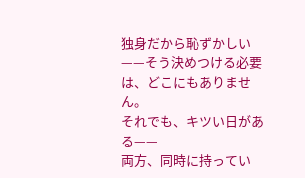独身だから恥ずかしい
——そう決めつける必要は、どこにもありません。
それでも、キツい日がある——
両方、同時に持ってい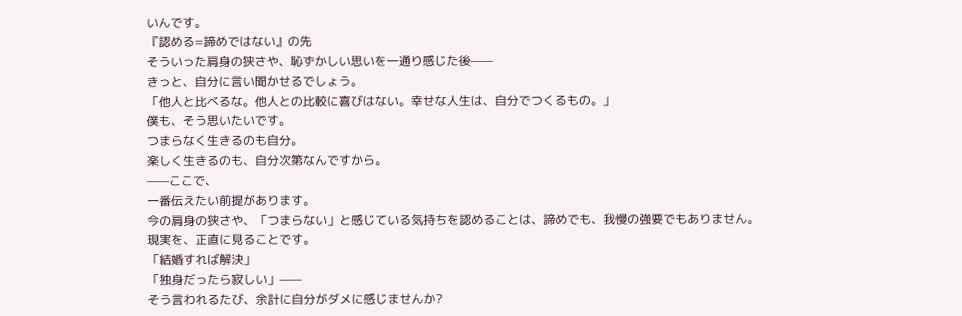いんです。
『認める=諦めではない』の先
そういった肩身の狭さや、恥ずかしい思いを一通り感じた後——
きっと、自分に言い聞かせるでしょう。
「他人と比べるな。他人との比較に喜びはない。幸せな人生は、自分でつくるもの。」
僕も、そう思いたいです。
つまらなく生きるのも自分。
楽しく生きるのも、自分次第なんですから。
——ここで、
一番伝えたい前提があります。
今の肩身の狭さや、「つまらない」と感じている気持ちを認めることは、諦めでも、我慢の強要でもありません。
現実を、正直に見ることです。
「結婚すれば解決」
「独身だったら寂しい」——
そう言われるたび、余計に自分がダメに感じませんか?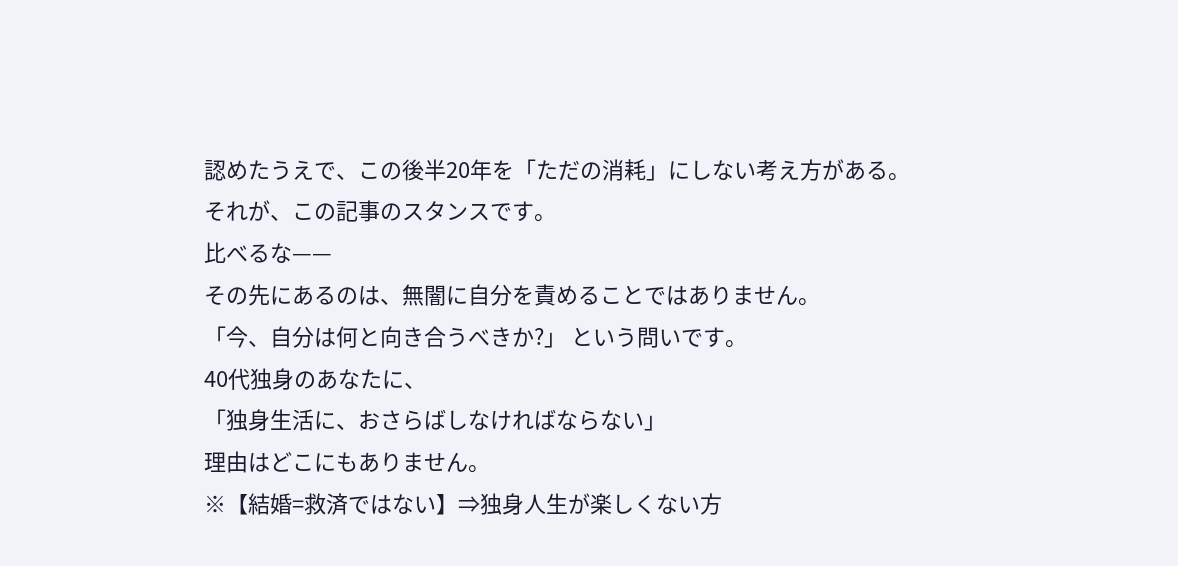認めたうえで、この後半20年を「ただの消耗」にしない考え方がある。
それが、この記事のスタンスです。
比べるな——
その先にあるのは、無闇に自分を責めることではありません。
「今、自分は何と向き合うべきか?」 という問いです。
40代独身のあなたに、
「独身生活に、おさらばしなければならない」
理由はどこにもありません。
※【結婚=救済ではない】⇒独身人生が楽しくない方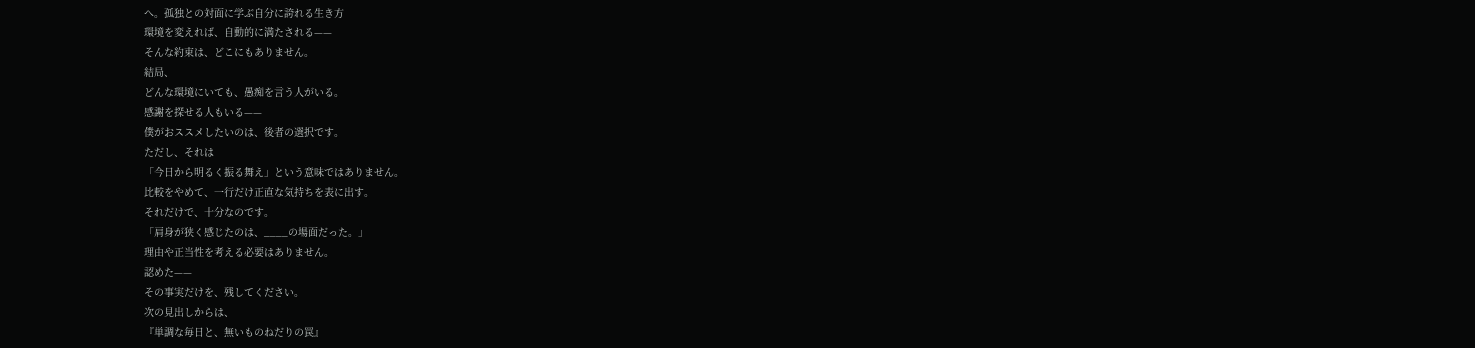へ。孤独との対面に学ぶ自分に誇れる生き方
環境を変えれば、自動的に満たされる——
そんな約束は、どこにもありません。
結局、
どんな環境にいても、愚痴を言う人がいる。
感謝を探せる人もいる——
僕がおススメしたいのは、後者の選択です。
ただし、それは
「今日から明るく振る舞え」という意味ではありません。
比較をやめて、一行だけ正直な気持ちを表に出す。
それだけで、十分なのです。
「肩身が狭く感じたのは、____の場面だった。」
理由や正当性を考える必要はありません。
認めた——
その事実だけを、残してください。
次の見出しからは、
『単調な毎日と、無いものねだりの罠』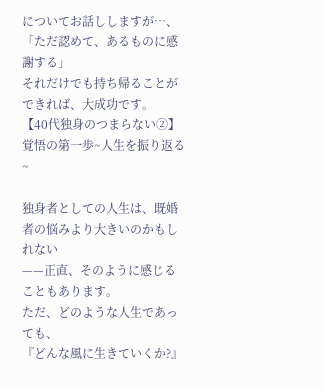についてお話ししますが…、
「ただ認めて、あるものに感謝する」
それだけでも持ち帰ることができれば、大成功です。
【40代独身のつまらない②】覚悟の第一歩~人生を振り返る~

独身者としての人生は、既婚者の悩みより大きいのかもしれない
——正直、そのように感じることもあります。
ただ、どのような人生であっても、
『どんな風に生きていくか?』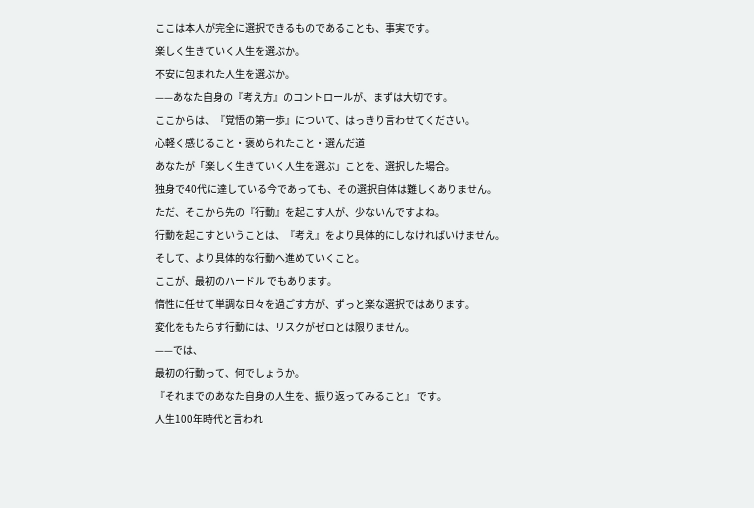ここは本人が完全に選択できるものであることも、事実です。
楽しく生きていく人生を選ぶか。
不安に包まれた人生を選ぶか。
——あなた自身の『考え方』のコントロールが、まずは大切です。
ここからは、『覚悟の第一歩』について、はっきり言わせてください。
心軽く感じること・褒められたこと・選んだ道
あなたが「楽しく生きていく人生を選ぶ」ことを、選択した場合。
独身で40代に達している今であっても、その選択自体は難しくありません。
ただ、そこから先の『行動』を起こす人が、少ないんですよね。
行動を起こすということは、『考え』をより具体的にしなければいけません。
そして、より具体的な行動へ進めていくこと。
ここが、最初のハードル でもあります。
惰性に任せて単調な日々を過ごす方が、ずっと楽な選択ではあります。
変化をもたらす行動には、リスクがゼロとは限りません。
——では、
最初の行動って、何でしょうか。
『それまでのあなた自身の人生を、振り返ってみること』 です。
人生100年時代と言われ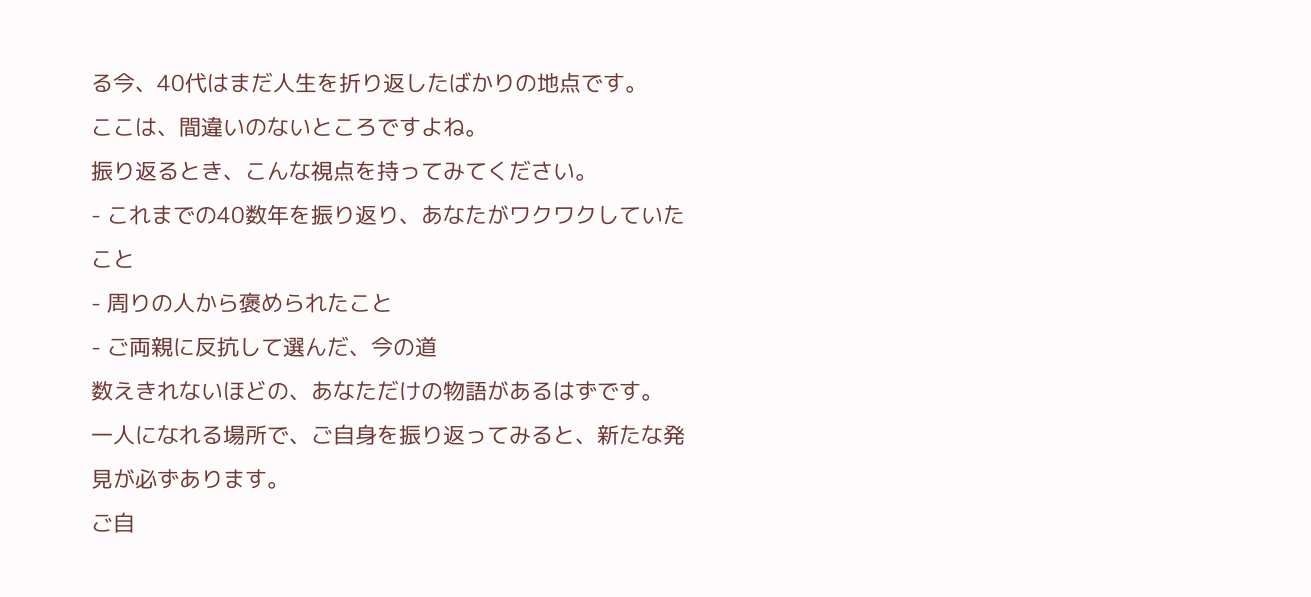る今、40代はまだ人生を折り返したばかりの地点です。
ここは、間違いのないところですよね。
振り返るとき、こんな視点を持ってみてください。
- これまでの40数年を振り返り、あなたがワクワクしていたこと
- 周りの人から褒められたこと
- ご両親に反抗して選んだ、今の道
数えきれないほどの、あなただけの物語があるはずです。
一人になれる場所で、ご自身を振り返ってみると、新たな発見が必ずあります。
ご自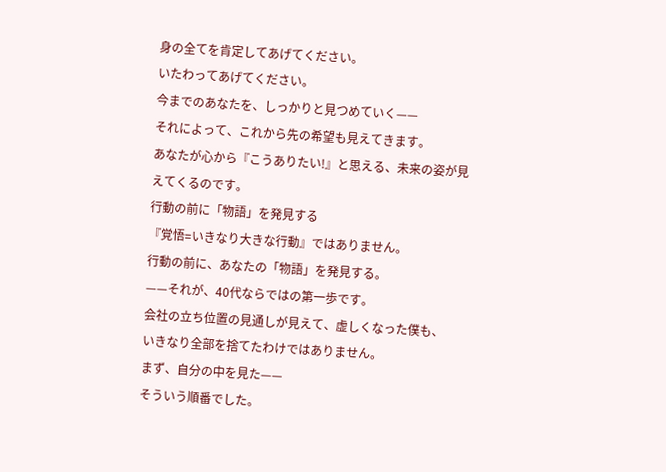身の全てを肯定してあげてください。
いたわってあげてください。
今までのあなたを、しっかりと見つめていく——
それによって、これから先の希望も見えてきます。
あなたが心から『こうありたい!』と思える、未来の姿が見えてくるのです。
行動の前に「物語」を発見する
『覚悟=いきなり大きな行動』ではありません。
行動の前に、あなたの「物語」を発見する。
——それが、40代ならではの第一歩です。
会社の立ち位置の見通しが見えて、虚しくなった僕も、
いきなり全部を捨てたわけではありません。
まず、自分の中を見た——
そういう順番でした。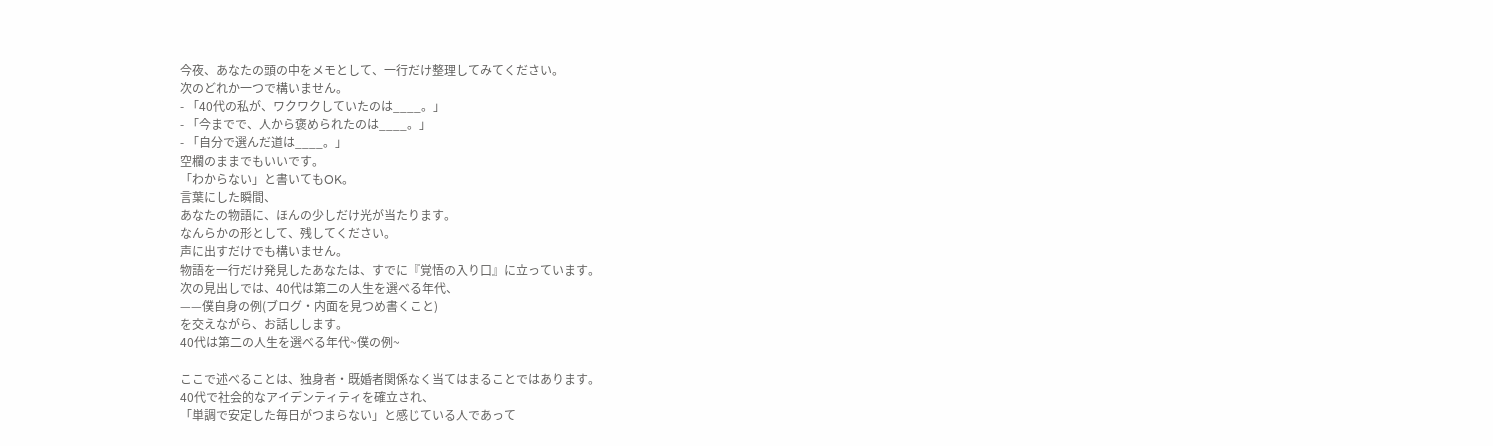今夜、あなたの頭の中をメモとして、一行だけ整理してみてください。
次のどれか一つで構いません。
- 「40代の私が、ワクワクしていたのは____。」
- 「今までで、人から褒められたのは____。」
- 「自分で選んだ道は____。」
空欄のままでもいいです。
「わからない」と書いてもOK。
言葉にした瞬間、
あなたの物語に、ほんの少しだけ光が当たります。
なんらかの形として、残してください。
声に出すだけでも構いません。
物語を一行だけ発見したあなたは、すでに『覚悟の入り口』に立っています。
次の見出しでは、40代は第二の人生を選べる年代、
——僕自身の例(ブログ・内面を見つめ書くこと)
を交えながら、お話しします。
40代は第二の人生を選べる年代~僕の例~

ここで述べることは、独身者・既婚者関係なく当てはまることではあります。
40代で社会的なアイデンティティを確立され、
「単調で安定した毎日がつまらない」と感じている人であって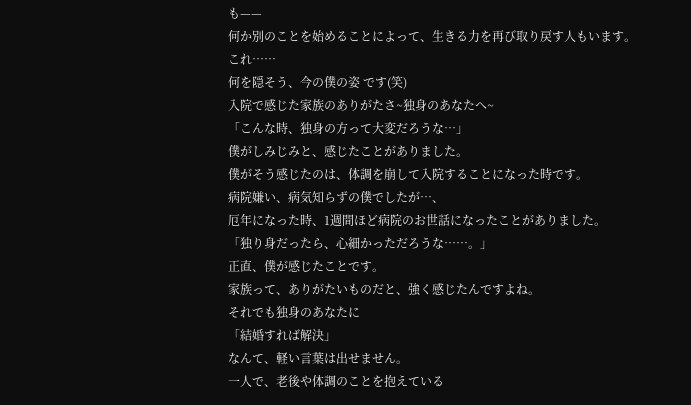も——
何か別のことを始めることによって、生きる力を再び取り戻す人もいます。
これ……
何を隠そう、今の僕の姿 です(笑)
入院で感じた家族のありがたさ~独身のあなたへ~
「こんな時、独身の方って大変だろうな…」
僕がしみじみと、感じたことがありました。
僕がそう感じたのは、体調を崩して入院することになった時です。
病院嫌い、病気知らずの僕でしたが…、
厄年になった時、1週間ほど病院のお世話になったことがありました。
「独り身だったら、心細かっただろうな……。」
正直、僕が感じたことです。
家族って、ありがたいものだと、強く感じたんですよね。
それでも独身のあなたに
「結婚すれば解決」
なんて、軽い言葉は出せません。
一人で、老後や体調のことを抱えている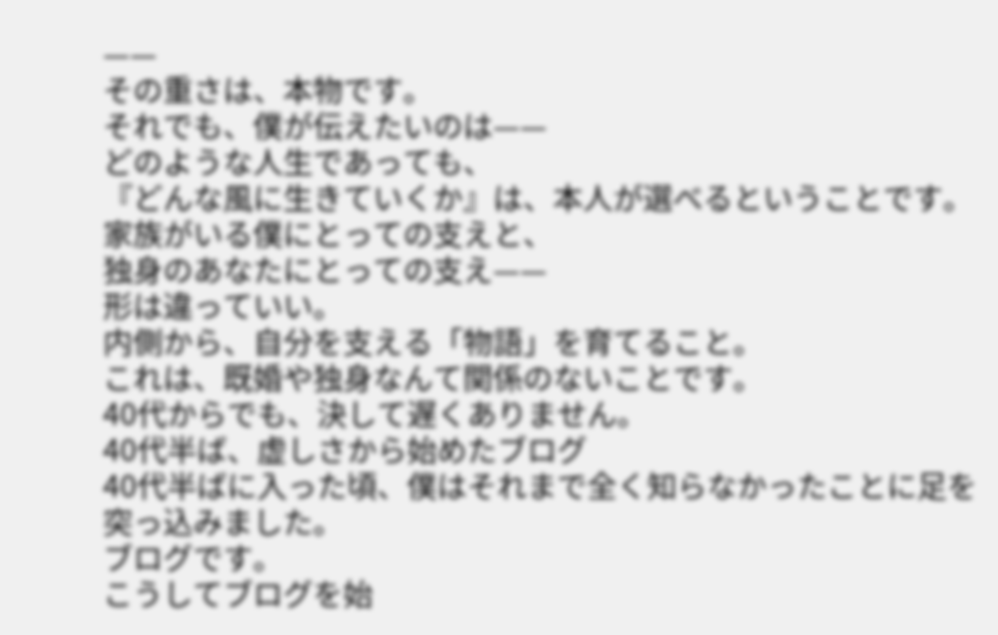——
その重さは、本物です。
それでも、僕が伝えたいのは——
どのような人生であっても、
『どんな風に生きていくか』は、本人が選べるということです。
家族がいる僕にとっての支えと、
独身のあなたにとっての支え——
形は違っていい。
内側から、自分を支える「物語」を育てること。
これは、既婚や独身なんて関係のないことです。
40代からでも、決して遅くありません。
40代半ば、虚しさから始めたブログ
40代半ばに入った頃、僕はそれまで全く知らなかったことに足を突っ込みました。
ブログです。
こうしてブログを始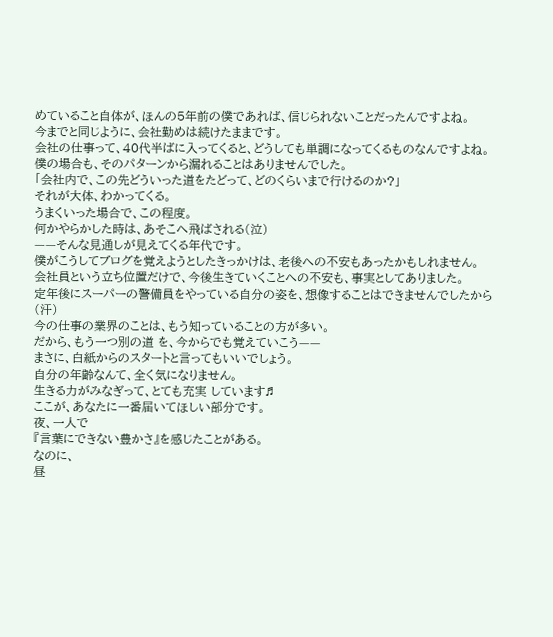めていること自体が、ほんの5年前の僕であれば、信じられないことだったんですよね。
今までと同じように、会社勤めは続けたままです。
会社の仕事って、40代半ばに入ってくると、どうしても単調になってくるものなんですよね。
僕の場合も、そのパターンから漏れることはありませんでした。
「会社内で、この先どういった道をたどって、どのくらいまで行けるのか?」
それが大体、わかってくる。
うまくいった場合で、この程度。
何かやらかした時は、あそこへ飛ばされる(泣)
——そんな見通しが見えてくる年代です。
僕がこうしてブログを覚えようとしたきっかけは、老後への不安もあったかもしれません。
会社員という立ち位置だけで、今後生きていくことへの不安も、事実としてありました。
定年後にスーパーの警備員をやっている自分の姿を、想像することはできませんでしたから(汗)
今の仕事の業界のことは、もう知っていることの方が多い。
だから、もう一つ別の道 を、今からでも覚えていこう——
まさに、白紙からのスタートと言ってもいいでしょう。
自分の年齢なんて、全く気になりません。
生きる力がみなぎって、とても充実 しています♬
ここが、あなたに一番届いてほしい部分です。
夜、一人で
『言葉にできない豊かさ』を感じたことがある。
なのに、
昼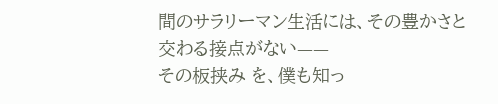間のサラリーマン生活には、その豊かさと交わる接点がない——
その板挟み を、僕も知っ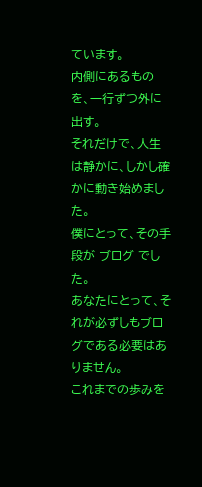ています。
内側にあるものを、一行ずつ外に出す。
それだけで、人生は静かに、しかし確かに動き始めました。
僕にとって、その手段が ブログ でした。
あなたにとって、それが必ずしもブログである必要はありません。
これまでの歩みを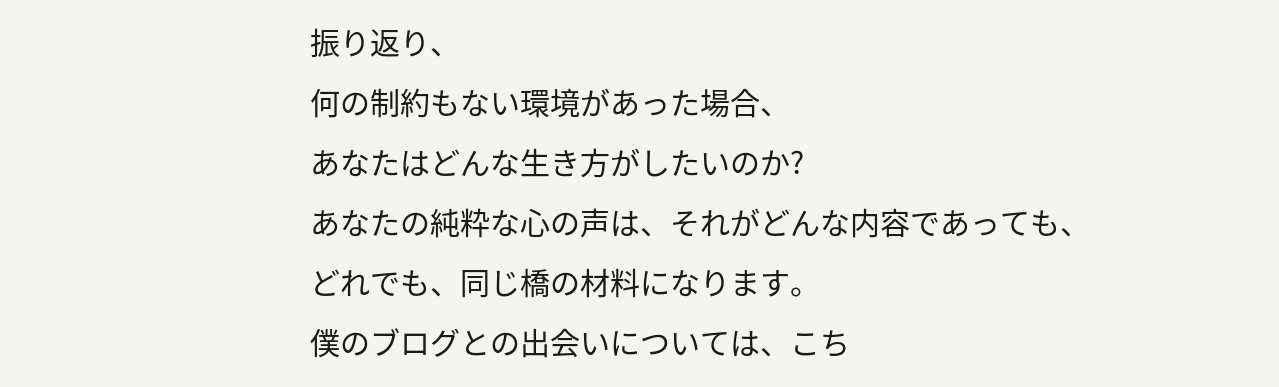振り返り、
何の制約もない環境があった場合、
あなたはどんな生き方がしたいのか?
あなたの純粋な心の声は、それがどんな内容であっても、
どれでも、同じ橋の材料になります。
僕のブログとの出会いについては、こち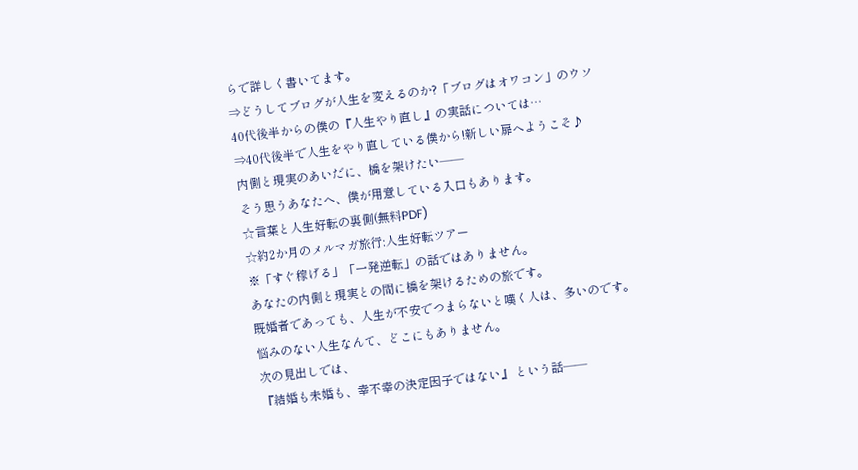らで詳しく書いてます。
⇒どうしてブログが人生を変えるのか?「ブログはオワコン」のウソ
40代後半からの僕の『人生やり直し』の実話については…
⇒40代後半で人生をやり直している僕から!新しい扉へようこそ♪
内側と現実のあいだに、橋を架けたい——
そう思うあなたへ、僕が用意している入口もあります。
☆言葉と人生好転の裏側(無料PDF)
☆約2か月のメルマガ旅行:人生好転ツアー
※「すぐ稼げる」「一発逆転」の話ではありません。
あなたの内側と現実との間に橋を架けるための旅です。
既婚者であっても、人生が不安でつまらないと嘆く人は、多いのです。
悩みのない人生なんて、どこにもありません。
次の見出しでは、
『結婚も未婚も、幸不幸の決定因子ではない』 という話——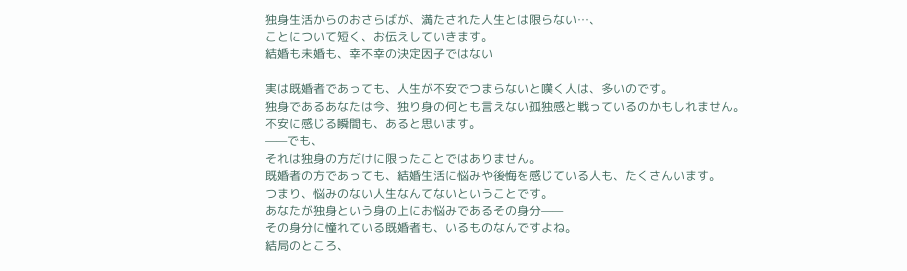独身生活からのおさらばが、満たされた人生とは限らない…、
ことについて短く、お伝えしていきます。
結婚も未婚も、幸不幸の決定因子ではない

実は既婚者であっても、人生が不安でつまらないと嘆く人は、多いのです。
独身であるあなたは今、独り身の何とも言えない孤独感と戦っているのかもしれません。
不安に感じる瞬間も、あると思います。
——でも、
それは独身の方だけに限ったことではありません。
既婚者の方であっても、結婚生活に悩みや後悔を感じている人も、たくさんいます。
つまり、悩みのない人生なんてないということです。
あなたが独身という身の上にお悩みであるその身分——
その身分に憧れている既婚者も、いるものなんですよね。
結局のところ、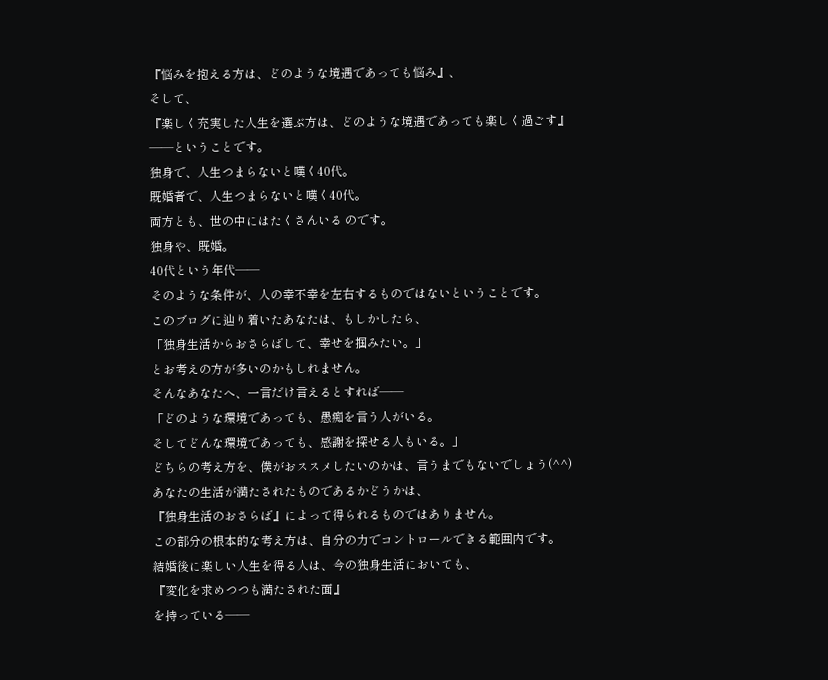『悩みを抱える方は、どのような境遇であっても悩み』、
そして、
『楽しく充実した人生を選ぶ方は、どのような境遇であっても楽しく過ごす』
——ということです。
独身で、人生つまらないと嘆く40代。
既婚者で、人生つまらないと嘆く40代。
両方とも、世の中にはたくさんいる のです。
独身や、既婚。
40代という年代——
そのような条件が、人の幸不幸を左右するものではないということです。
このブログに辿り着いたあなたは、もしかしたら、
「独身生活からおさらばして、幸せを掴みたい。」
とお考えの方が多いのかもしれません。
そんなあなたへ、一言だけ言えるとすれば——
「どのような環境であっても、愚痴を言う人がいる。
そしてどんな環境であっても、感謝を探せる人もいる。」
どちらの考え方を、僕がおススメしたいのかは、言うまでもないでしょう(^^)
あなたの生活が満たされたものであるかどうかは、
『独身生活のおさらば』によって得られるものではありません。
この部分の根本的な考え方は、自分の力でコントロールできる範囲内です。
結婚後に楽しい人生を得る人は、今の独身生活においても、
『変化を求めつつも満たされた面』
を持っている——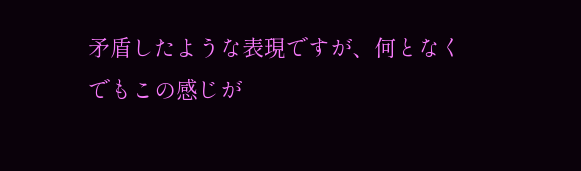矛盾したような表現ですが、何となくでもこの感じが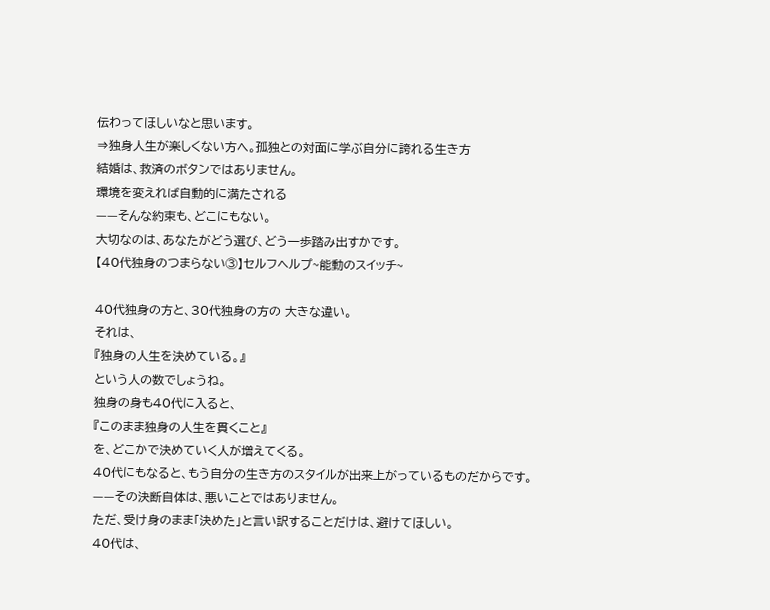伝わってほしいなと思います。
⇒独身人生が楽しくない方へ。孤独との対面に学ぶ自分に誇れる生き方
結婚は、救済のボタンではありません。
環境を変えれば自動的に満たされる
——そんな約束も、どこにもない。
大切なのは、あなたがどう選び、どう一歩踏み出すかです。
【40代独身のつまらない③】セルフヘルプ~能動のスイッチ~

40代独身の方と、30代独身の方の 大きな違い。
それは、
『独身の人生を決めている。』
という人の数でしょうね。
独身の身も40代に入ると、
『このまま独身の人生を貫くこと』
を、どこかで決めていく人が増えてくる。
40代にもなると、もう自分の生き方のスタイルが出来上がっているものだからです。
——その決断自体は、悪いことではありません。
ただ、受け身のまま「決めた」と言い訳することだけは、避けてほしい。
40代は、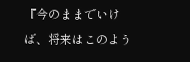『今のままでいけば、将来はこのよう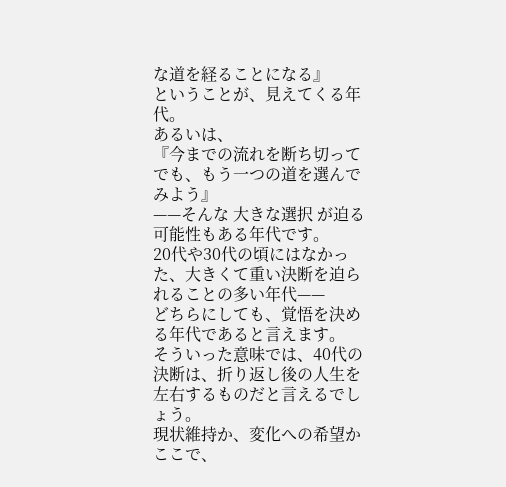な道を経ることになる』
ということが、見えてくる年代。
あるいは、
『今までの流れを断ち切ってでも、もう一つの道を選んでみよう』
——そんな 大きな選択 が迫る可能性もある年代です。
20代や30代の頃にはなかった、大きくて重い決断を迫られることの多い年代——
どちらにしても、覚悟を決める年代であると言えます。
そういった意味では、40代の決断は、折り返し後の人生を左右するものだと言えるでしょう。
現状維持か、変化への希望か
ここで、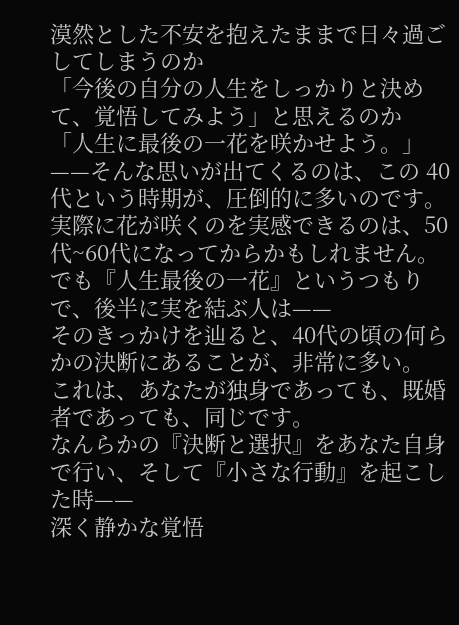漠然とした不安を抱えたままで日々過ごしてしまうのか
「今後の自分の人生をしっかりと決めて、覚悟してみよう」と思えるのか
「人生に最後の一花を咲かせよう。」
——そんな思いが出てくるのは、この 40代という時期が、圧倒的に多いのです。
実際に花が咲くのを実感できるのは、50代~60代になってからかもしれません。
でも『人生最後の一花』というつもりで、後半に実を結ぶ人は——
そのきっかけを辿ると、40代の頃の何らかの決断にあることが、非常に多い。
これは、あなたが独身であっても、既婚者であっても、同じです。
なんらかの『決断と選択』をあなた自身で行い、そして『小さな行動』を起こした時——
深く静かな覚悟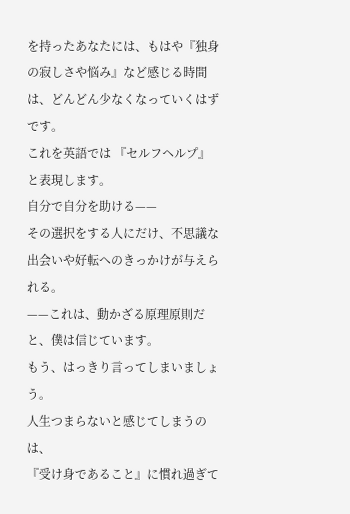を持ったあなたには、もはや『独身の寂しさや悩み』など感じる時間は、どんどん少なくなっていくはずです。
これを英語では 『セルフヘルプ』 と表現します。
自分で自分を助ける——
その選択をする人にだけ、不思議な出会いや好転へのきっかけが与えられる。
——これは、動かざる原理原則だと、僕は信じています。
もう、はっきり言ってしまいましょう。
人生つまらないと感じてしまうのは、
『受け身であること』に慣れ過ぎて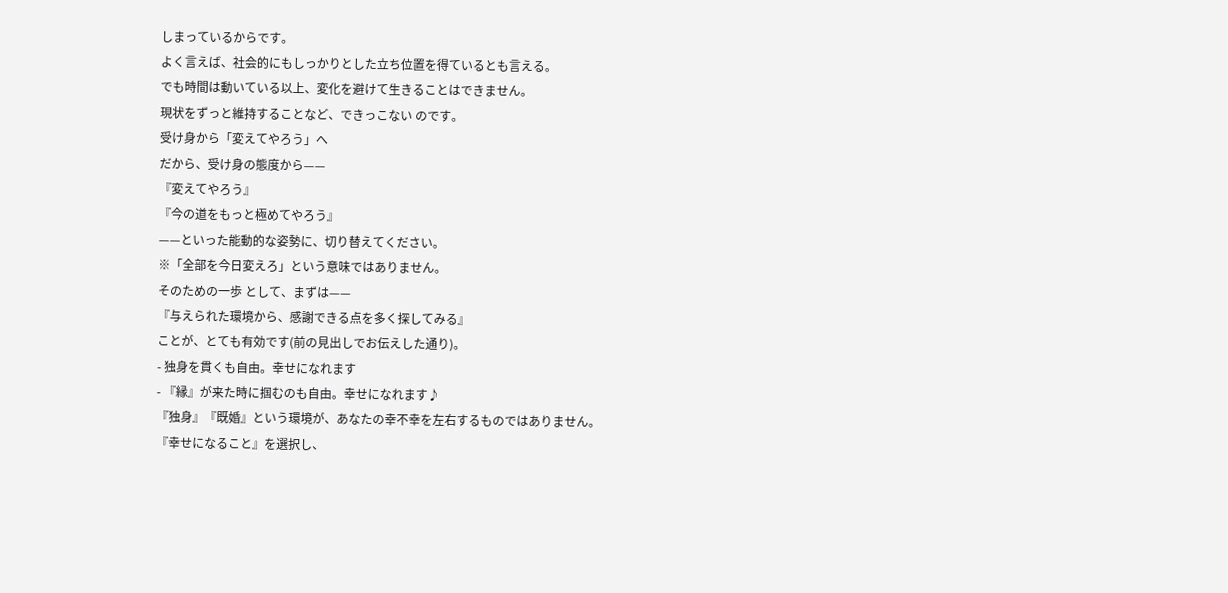しまっているからです。
よく言えば、社会的にもしっかりとした立ち位置を得ているとも言える。
でも時間は動いている以上、変化を避けて生きることはできません。
現状をずっと維持することなど、できっこない のです。
受け身から「変えてやろう」へ
だから、受け身の態度から——
『変えてやろう』
『今の道をもっと極めてやろう』
——といった能動的な姿勢に、切り替えてください。
※「全部を今日変えろ」という意味ではありません。
そのための一歩 として、まずは——
『与えられた環境から、感謝できる点を多く探してみる』
ことが、とても有効です(前の見出しでお伝えした通り)。
- 独身を貫くも自由。幸せになれます
- 『縁』が来た時に掴むのも自由。幸せになれます♪
『独身』『既婚』という環境が、あなたの幸不幸を左右するものではありません。
『幸せになること』を選択し、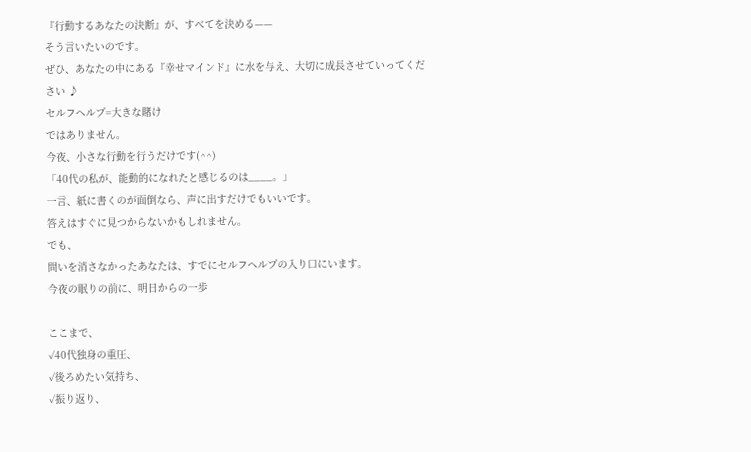『行動するあなたの決断』が、すべてを決める——
そう言いたいのです。
ぜひ、あなたの中にある『幸せマインド』に水を与え、大切に成長させていってください ♪
セルフヘルプ=大きな賭け
ではありません。
今夜、小さな行動を行うだけです(^^)
「40代の私が、能動的になれたと感じるのは____。」
一言、紙に書くのが面倒なら、声に出すだけでもいいです。
答えはすぐに見つからないかもしれません。
でも、
問いを消さなかったあなたは、すでにセルフヘルプの入り口にいます。
今夜の眠りの前に、明日からの一歩

ここまで、
✓40代独身の重圧、
✓後ろめたい気持ち、
✓振り返り、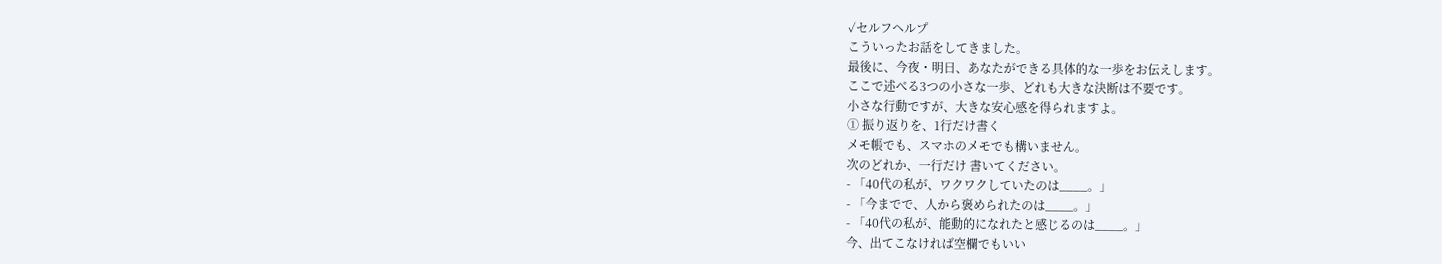✓セルフヘルプ
こういったお話をしてきました。
最後に、今夜・明日、あなたができる具体的な一歩をお伝えします。
ここで述べる3つの小さな一歩、どれも大きな決断は不要です。
小さな行動ですが、大きな安心感を得られますよ。
① 振り返りを、1行だけ書く
メモ帳でも、スマホのメモでも構いません。
次のどれか、一行だけ 書いてください。
- 「40代の私が、ワクワクしていたのは____。」
- 「今までで、人から褒められたのは____。」
- 「40代の私が、能動的になれたと感じるのは____。」
今、出てこなければ空欄でもいい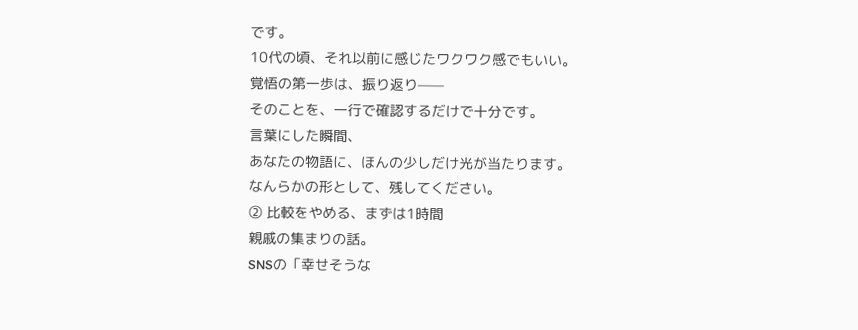です。
10代の頃、それ以前に感じたワクワク感でもいい。
覚悟の第一歩は、振り返り——
そのことを、一行で確認するだけで十分です。
言葉にした瞬間、
あなたの物語に、ほんの少しだけ光が当たります。
なんらかの形として、残してください。
② 比較をやめる、まずは1時間
親戚の集まりの話。
SNSの「幸せそうな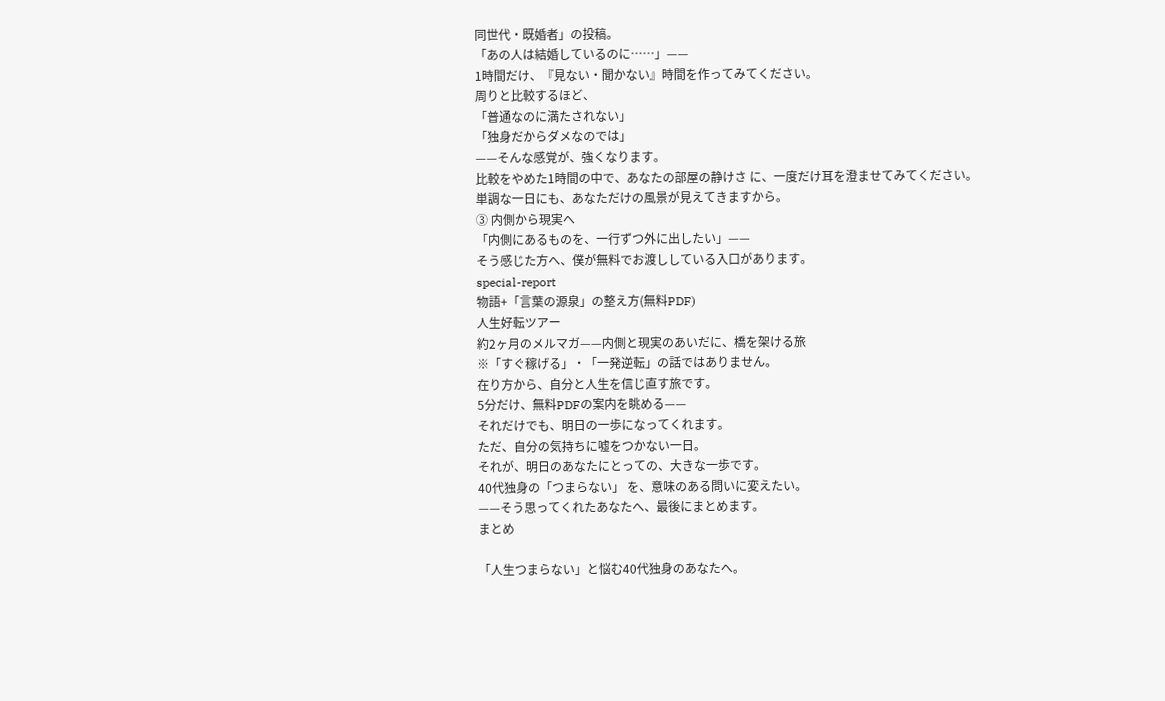同世代・既婚者」の投稿。
「あの人は結婚しているのに……」——
1時間だけ、『見ない・聞かない』時間を作ってみてください。
周りと比較するほど、
「普通なのに満たされない」
「独身だからダメなのでは」
——そんな感覚が、強くなります。
比較をやめた1時間の中で、あなたの部屋の静けさ に、一度だけ耳を澄ませてみてください。
単調な一日にも、あなただけの風景が見えてきますから。
③ 内側から現実へ
「内側にあるものを、一行ずつ外に出したい」——
そう感じた方へ、僕が無料でお渡ししている入口があります。
special-report
物語+「言葉の源泉」の整え方(無料PDF)
人生好転ツアー
約2ヶ月のメルマガ——内側と現実のあいだに、橋を架ける旅
※「すぐ稼げる」・「一発逆転」の話ではありません。
在り方から、自分と人生を信じ直す旅です。
5分だけ、無料PDFの案内を眺める——
それだけでも、明日の一歩になってくれます。
ただ、自分の気持ちに嘘をつかない一日。
それが、明日のあなたにとっての、大きな一歩です。
40代独身の「つまらない」 を、意味のある問いに変えたい。
——そう思ってくれたあなたへ、最後にまとめます。
まとめ

「人生つまらない」と悩む40代独身のあなたへ。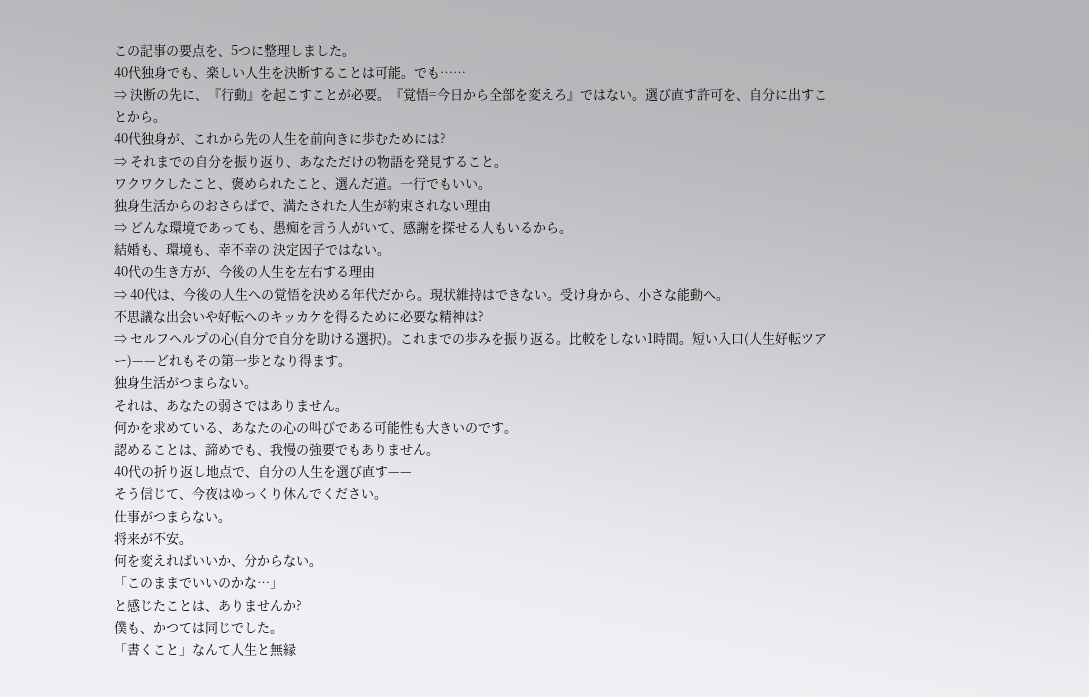この記事の要点を、5つに整理しました。
40代独身でも、楽しい人生を決断することは可能。でも……
⇒ 決断の先に、『行動』を起こすことが必要。『覚悟=今日から全部を変えろ』ではない。選び直す許可を、自分に出すことから。
40代独身が、これから先の人生を前向きに歩むためには?
⇒ それまでの自分を振り返り、あなただけの物語を発見すること。
ワクワクしたこと、褒められたこと、選んだ道。一行でもいい。
独身生活からのおさらばで、満たされた人生が約束されない理由
⇒ どんな環境であっても、愚痴を言う人がいて、感謝を探せる人もいるから。
結婚も、環境も、幸不幸の 決定因子ではない。
40代の生き方が、今後の人生を左右する理由
⇒ 40代は、今後の人生への覚悟を決める年代だから。現状維持はできない。受け身から、小さな能動へ。
不思議な出会いや好転へのキッカケを得るために必要な精神は?
⇒ セルフヘルプの心(自分で自分を助ける選択)。これまでの歩みを振り返る。比較をしない1時間。短い入口(人生好転ツアー)——どれもその第一歩となり得ます。
独身生活がつまらない。
それは、あなたの弱さではありません。
何かを求めている、あなたの心の叫びである可能性も大きいのです。
認めることは、諦めでも、我慢の強要でもありません。
40代の折り返し地点で、自分の人生を選び直す——
そう信じて、今夜はゆっくり休んでください。
仕事がつまらない。
将来が不安。
何を変えればいいか、分からない。
「このままでいいのかな…」
と感じたことは、ありませんか?
僕も、かつては同じでした。
「書くこと」なんて人生と無縁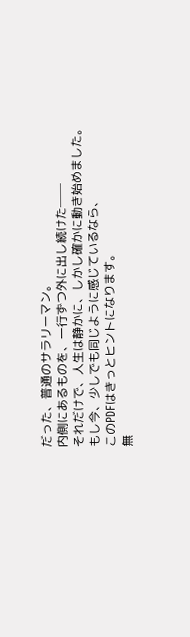だった、普通のサラリーマン。
内側にあるものを、一行ずつ外に出し続けた──
それだけで、人生は静かに、しかし確かに動き始めました。
もし今、少しでも同じように感じているなら、
このPDFはきっとヒントになります。
無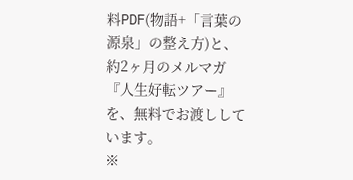料PDF(物語+「言葉の源泉」の整え方)と、
約2ヶ月のメルマガ『人生好転ツアー』を、無料でお渡ししています。
※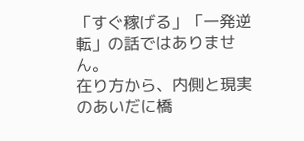「すぐ稼げる」「一発逆転」の話ではありません。
在り方から、内側と現実のあいだに橋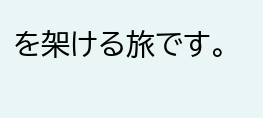を架ける旅です。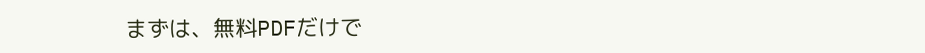まずは、無料PDFだけで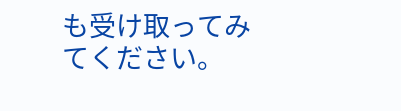も受け取ってみてください。